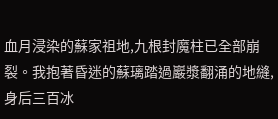血月浸染的蘇家祖地,九根封魔柱已全部崩裂。我抱著昏迷的蘇璃踏過巖漿翻涌的地縫,身后三百冰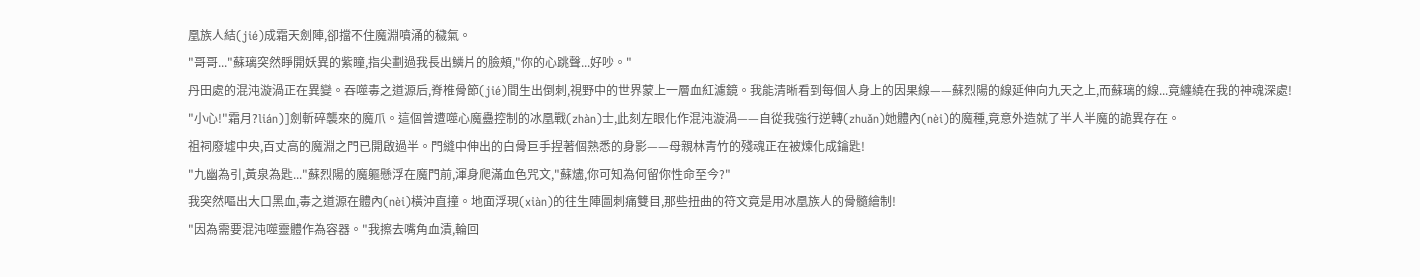凰族人結(jié)成霜天劍陣,卻擋不住魔淵噴涌的穢氣。
"哥哥..."蘇璃突然睜開妖異的紫瞳,指尖劃過我長出鱗片的臉頰,"你的心跳聲...好吵。"
丹田處的混沌漩渦正在異變。吞噬毒之道源后,脊椎骨節(jié)間生出倒刺,視野中的世界蒙上一層血紅濾鏡。我能清晰看到每個人身上的因果線——蘇烈陽的線延伸向九天之上,而蘇璃的線...竟纏繞在我的神魂深處!
"小心!"霜月?lián)]劍斬碎襲來的魔爪。這個曾遭噬心魔蠱控制的冰凰戰(zhàn)士,此刻左眼化作混沌漩渦——自從我強行逆轉(zhuǎn)她體內(nèi)的魔種,竟意外造就了半人半魔的詭異存在。
祖祠廢墟中央,百丈高的魔淵之門已開啟過半。門縫中伸出的白骨巨手捏著個熟悉的身影——母親林青竹的殘魂正在被煉化成鑰匙!
"九幽為引,黃泉為匙..."蘇烈陽的魔軀懸浮在魔門前,渾身爬滿血色咒文,"蘇燼,你可知為何留你性命至今?"
我突然嘔出大口黑血,毒之道源在體內(nèi)橫沖直撞。地面浮現(xiàn)的往生陣圖刺痛雙目,那些扭曲的符文竟是用冰凰族人的骨髓繪制!
"因為需要混沌噬靈體作為容器。"我擦去嘴角血漬,輪回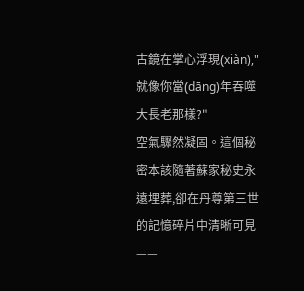古鏡在掌心浮現(xiàn),"就像你當(dāng)年吞噬大長老那樣?"
空氣驟然凝固。這個秘密本該隨著蘇家秘史永遠埋葬,卻在丹尊第三世的記憶碎片中清晰可見——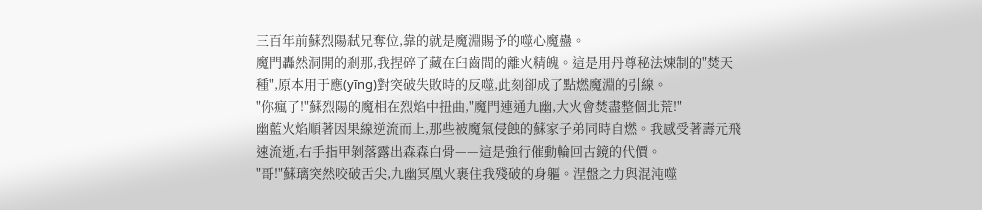三百年前蘇烈陽弒兄奪位,靠的就是魔淵賜予的噬心魔蠱。
魔門轟然洞開的剎那,我捏碎了藏在臼齒間的離火精魄。這是用丹尊秘法煉制的"焚天種",原本用于應(yīng)對突破失敗時的反噬,此刻卻成了點燃魔淵的引線。
"你瘋了!"蘇烈陽的魔相在烈焰中扭曲,"魔門連通九幽,大火會焚盡整個北荒!"
幽藍火焰順著因果線逆流而上,那些被魔氣侵蝕的蘇家子弟同時自燃。我感受著壽元飛速流逝,右手指甲剝落露出森森白骨——這是強行催動輪回古鏡的代價。
"哥!"蘇璃突然咬破舌尖,九幽冥凰火裹住我殘破的身軀。涅盤之力與混沌噬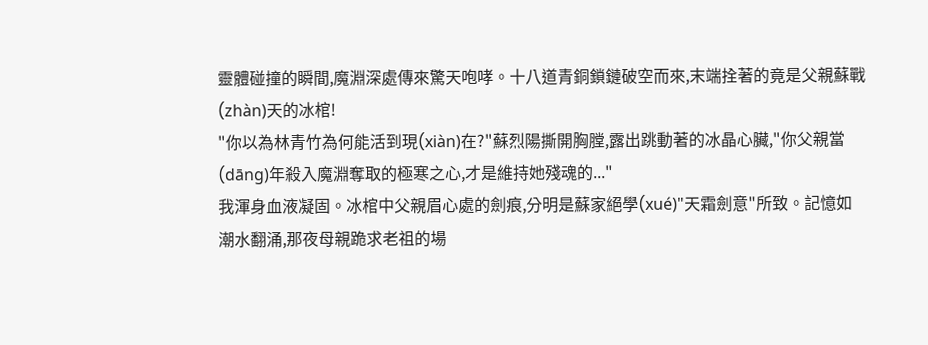靈體碰撞的瞬間,魔淵深處傳來驚天咆哮。十八道青銅鎖鏈破空而來,末端拴著的竟是父親蘇戰(zhàn)天的冰棺!
"你以為林青竹為何能活到現(xiàn)在?"蘇烈陽撕開胸膛,露出跳動著的冰晶心臟,"你父親當(dāng)年殺入魔淵奪取的極寒之心,才是維持她殘魂的..."
我渾身血液凝固。冰棺中父親眉心處的劍痕,分明是蘇家絕學(xué)"天霜劍意"所致。記憶如潮水翻涌,那夜母親跪求老祖的場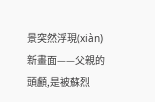景突然浮現(xiàn)新畫面——父親的頭顱,是被蘇烈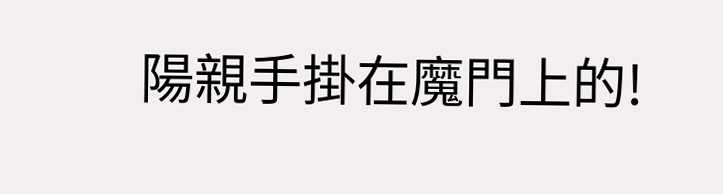陽親手掛在魔門上的!